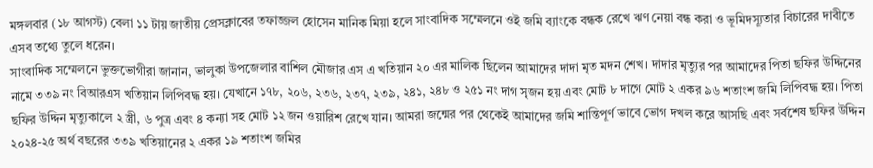মঙ্গলবার (১৮ আগস্ট) বেলা ১১ টায় জাতীয় প্রেসক্লাবের তফাজ্জল হোসেন মানিক মিয়া হলে সাংবাদিক সম্মেলনে ওই জমি ব্যাংকে বন্ধক রেখে ঋণ নেয়া বন্ধ করা ও ভূমিদস্যূতার বিচারের দাবীতে এসব তথ্যে তুলে ধরেন।
সাংবাদিক সম্মেলনে ভুক্তভোগীরা জানান, ভালুকা উপজেলার বাশিল মৌজার এস এ খতিয়ান ২০ এর মালিক ছিলেন আমাদের দাদা মৃত মদন শেখ। দাদার মৃত্যুর পর আমাদের পিতা ছফির উদ্দিনের নামে ৩৩৯ নং বিআরএস খতিয়ান লিপিবদ্ধ হয়। যেখানে ১৭৮, ২০৬, ২৩৬, ২৩৭, ২৩৯, ২৪১, ২৪৮ ও ২৫১ নং দাগ সৃজন হয় এবং মোট ৮ দাগে মোট ২ একর ৯৬ শতাংশ জমি লিপিবদ্ধ হয়। পিতা ছফির উদ্দিন মৃত্যুকালে ২ স্ত্রী, ৬ পুত্র এবং ৪ কন্যা সহ মোট ১২ জন ওয়ারিশ রেখে যান। আমরা জন্মের পর থেকেই আমাদের জমি শান্তিপূর্ণ ভাবে ভোগ দখল করে আসছি এবং সর্বশেষ ছফির উদ্দিন ২০২৪-২৫ অর্থ বছরের ৩৩৯ খতিয়ানের ২ একর ১৯ শতাংশ জমির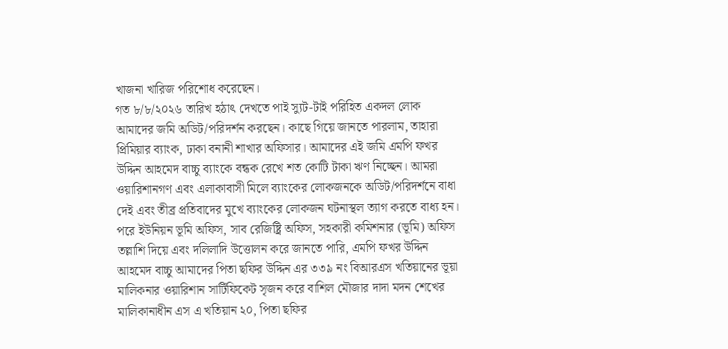খাজনা খারিজ পরিশোধ করেছেন।
গত ৮/৮/২০২৬ তারিখ হঠাৎ দেখতে পাই স্যুট-টাই পরিহিত একদল লোক আমাদের জমি অডিট/পরিদর্শন করছেন। কাছে গিয়ে জানতে পারলাম, তাহারা প্রিমিয়ার ব্যাংক, ঢাকা বনানী শাখার অফিসার। আমাদের এই জমি এমপি ফখর উদ্দিন আহমেদ বাচ্চু ব্যাংকে বন্ধক রেখে শত কোটি টাকা ঋণ নিচ্ছেন। আমরা ওয়ারিশানগণ এবং এলাকাবাসী মিলে ব্যাংকের লোকজনকে অডিট/পরিদর্শনে বাধা দেই এবং তীব্র প্রতিবাদের মুখে ব্যাংকের লোকজন ঘটনাস্থল ত্যাগ করতে বাধ্য হন। পরে ইউনিয়ন ভূমি অফিস, সাব রেজিষ্ট্রি অফিস, সহকারী কমিশনার (ভূমি) অফিস তল্লাশি দিয়ে এবং দলিলাদি উত্তোলন করে জানতে পারি, এমপি ফখর উদ্দিন আহমেদ বাচ্চু আমাদের পিতা ছফির উদ্দিন এর ৩৩৯ নং বিআরএস খতিয়ানের ভূয়া মালিকনার ওয়ারিশান সার্টিফিকেট সৃজন করে বাশিল মৌজার দাদা মদন শেখের মালিকানাধীন এস এ খতিয়ান ২০, পিতা ছফির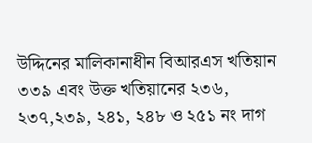উদ্দিনের মালিকানাধীন বিআরএস খতিয়ান ৩৩৯ এবং উক্ত খতিয়ানের ২৩৬, ২৩৭,২৩৯, ২৪১, ২৪৮ ও ২৫১ নং দাগ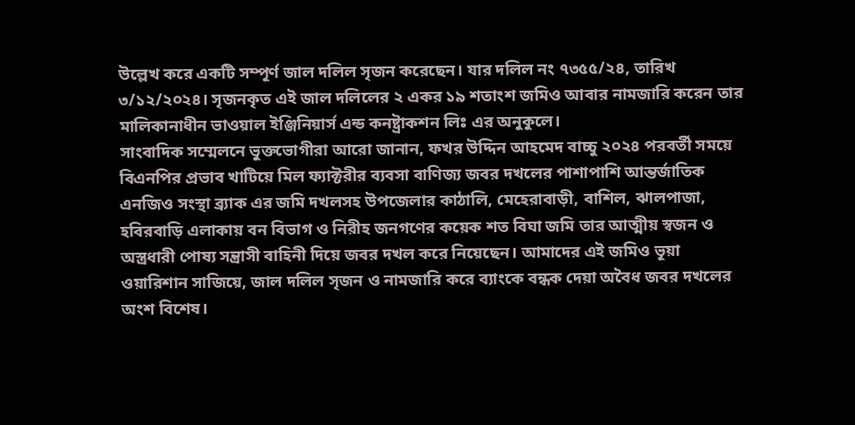উল্লেখ করে একটি সম্পূর্ণ জাল দলিল সৃজন করেছেন। যার দলিল নং ৭৩৫৫/২৪, তারিখ ৩/১২/২০২৪। সৃজনকৃত এই জাল দলিলের ২ একর ১৯ শতাংশ জমিও আবার নামজারি করেন তার মালিকানাধীন ভাওয়াল ইঞ্জিনিয়ার্স এন্ড কনষ্ট্রাকশন লিঃ এর অনুকুলে।
সাংবাদিক সম্মেলনে ভুক্তভোগীরা আরো জানান, ফখর উদ্দিন আহমেদ বাচ্চু ২০২৪ পরবর্তী সময়ে বিএনপির প্রভাব খাটিয়ে মিল ফ্যাক্টরীর ব্যবসা বাণিজ্য জবর দখলের পাশাপাশি আন্তর্জাতিক এনজিও সংস্থা ব্র্যাক এর জমি দখলসহ উপজেলার কাঠালি, মেহেরাবাড়ী, বাশিল, ঝালপাজা, হবিরবাড়ি এলাকায় বন বিভাগ ও নিরীহ জনগণের কয়েক শত বিঘা জমি তার আত্মীয় স্বজন ও অস্ত্রধারী পোষ্য সন্ত্রাসী বাহিনী দিয়ে জবর দখল করে নিয়েছেন। আমাদের এই জমিও ভূয়া ওয়ারিশান সাজিয়ে, জাল দলিল সৃজন ও নামজারি করে ব্যাংকে বন্ধক দেয়া অবৈধ জবর দখলের অংশ বিশেষ।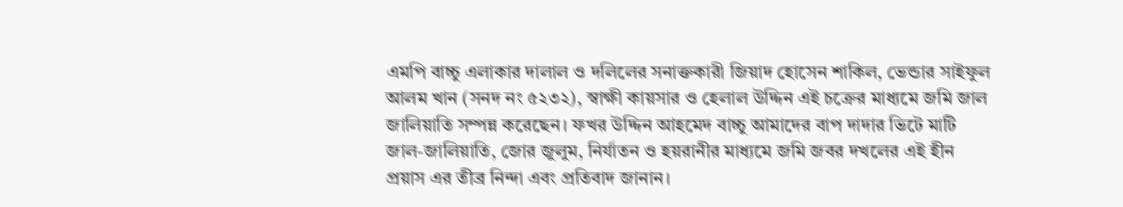এমপি বাচ্চু এলাকার দালাল ও দলিলের সনাক্তকারী জিয়াদ হোসেন শাকিল, ভেন্ডার সাইফুল আলম খান (সনদ নং ৫২৩২), স্বাক্ষী কায়সার ও হেলাল উদ্দিন এই চক্রের মাধ্যমে জমি জাল জালিয়াতি সম্পন্ন করেছেন। ফখর উদ্দিন আহমেদ বাচ্চু আমাদের বাপ দাদার ভিটে মাটি জাল-জালিয়াতি, জোর জুলুম, নির্যাতন ও হয়রানীর মাধ্যমে জমি জবর দখলের এই হীন প্রয়াস এর তীব্র নিন্দা এবং প্রতিবাদ জানান।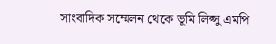সাংবাদিক সম্মেলন থেকে ভূমি লিপ্সু এমপি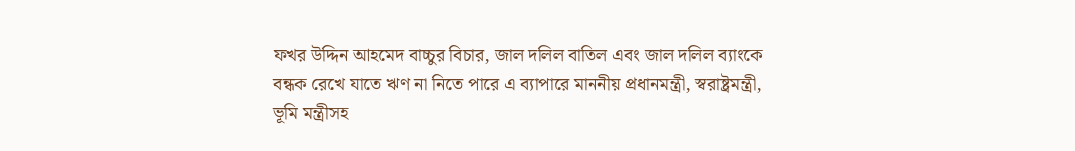ফখর উদ্দিন আহমেদ বাচ্চুর বিচার, জাল দলিল বাতিল এবং জাল দলিল ব্যাংকে বন্ধক রেখে যাতে ঋণ না নিতে পারে এ ব্যাপারে মাননীয় প্রধানমন্ত্রী, স্বরাষ্ট্রমন্ত্রী, ভূমি মন্ত্রীসহ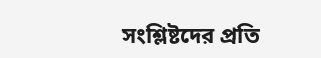সংশ্লিষ্টদের প্রতি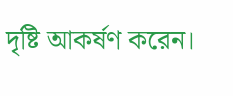দৃষ্টি আকর্ষণ করেন।